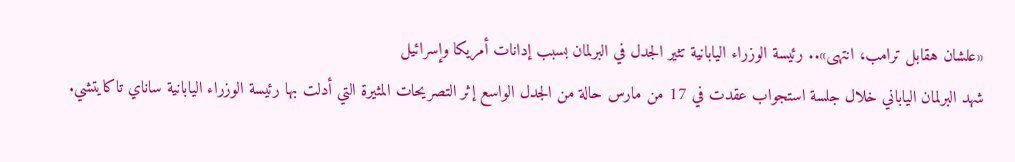«علشان هقابل ترامب، انتهى».. رئيسة الوزراء اليابانية تثير الجدل في البرلمان بسبب إدانات أمريكا وإسرائيل
شهد البرلمان الياباني خلال جلسة استجواب عقدت في 17 من مارس حالة من الجدل الواسع إثر التصريحات المثيرة التي أدلت بها رئيسة الوزراء اليابانية ساناي تاكايتشي.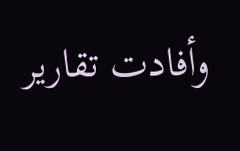وأفادت تقارير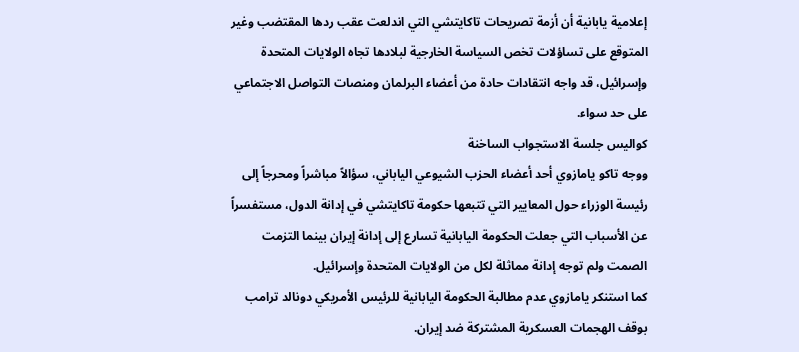إعلامية يابانية أن أزمة تصريحات تاكايتشي التي اندلعت عقب ردها المقتضب وغير المتوقع على تساؤلات تخص السياسة الخارجية لبلادها تجاه الولايات المتحدة وإسرائيل، قد واجه انتقادات حادة من أعضاء البرلمان ومنصات التواصل الاجتماعي على حد سواء.
كواليس جلسة الاستجواب الساخنة
ووجه تاكو يامازوي أحد أعضاء الحزب الشيوعي الياباني، سؤالاً مباشراً ومحرجاً إلى رئيسة الوزراء حول المعايير التي تتبعها حكومة تاكايتشي في إدانة الدول، مستفسراً عن الأسباب التي جعلت الحكومة اليابانية تسارع إلى إدانة إيران بينما التزمت الصمت ولم توجه إدانة مماثلة لكل من الولايات المتحدة وإسرائيل.
كما استنكر يامازوي عدم مطالبة الحكومة اليابانية للرئيس الأمريكي دونالد ترامب بوقف الهجمات العسكرية المشتركة ضد إيران.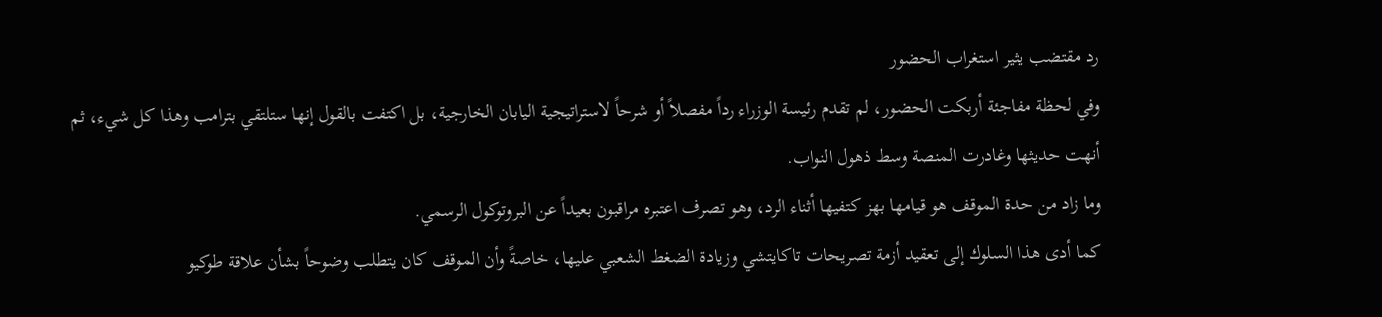رد مقتضب يثير استغراب الحضور
وفي لحظة مفاجئة أربكت الحضور، لم تقدم رئيسة الوزراء رداً مفصلاً أو شرحاً لاستراتيجية اليابان الخارجية، بل اكتفت بالقول إنها ستلتقي بترامب وهذا كل شيء، ثم أنهت حديثها وغادرت المنصة وسط ذهول النواب.
وما زاد من حدة الموقف هو قيامها بهز كتفيها أثناء الرد، وهو تصرف اعتبره مراقبون بعيداً عن البروتوكول الرسمي.
كما أدى هذا السلوك إلى تعقيد أزمة تصريحات تاكايتشي وزيادة الضغط الشعبي عليها، خاصةً وأن الموقف كان يتطلب وضوحاً بشأن علاقة طوكيو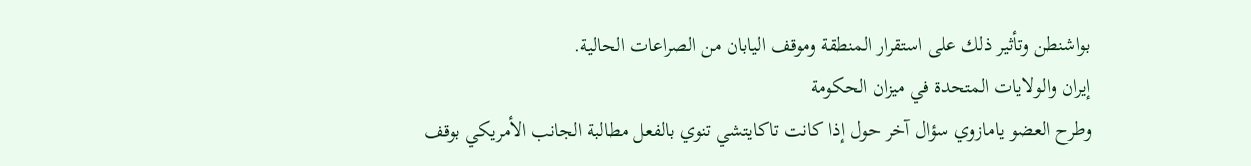بواشنطن وتأثير ذلك على استقرار المنطقة وموقف اليابان من الصراعات الحالية.
إيران والولايات المتحدة في ميزان الحكومة
وطرح العضو يامازوي سؤال آخر حول إذا كانت تاكايتشي تنوي بالفعل مطالبة الجانب الأمريكي بوقف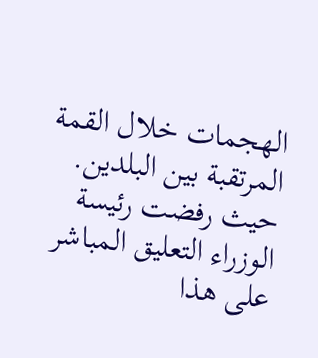الهجمات خلال القمة المرتقبة بين البلدين.
حيث رفضت رئيسة الوزراء التعليق المباشر على هذا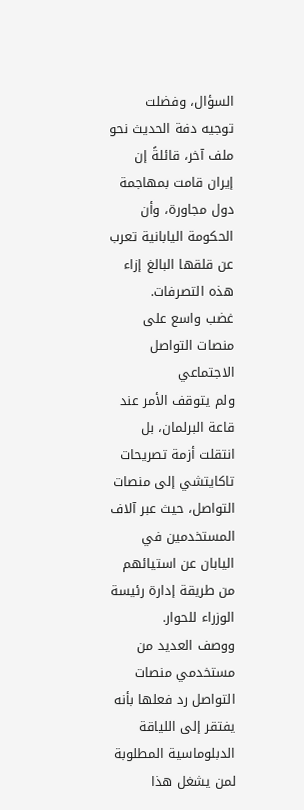السؤال، وفضلت توجيه دفة الحديث نحو ملف آخر، قائلةً إن إيران قامت بمهاجمة دول مجاورة، وأن الحكومة اليابانية تعرب عن قلقها البالغ إزاء هذه التصرفات.
غضب واسع على منصات التواصل الاجتماعي
ولم يتوقف الأمر عند قاعة البرلمان، بل انتقلت أزمة تصريحات تاكايتشي إلى منصات التواصل، حيث عبر آلاف المستخدمين في اليابان عن استيائهم من طريقة إدارة رئيسة الوزراء للحوار.
ووصف العديد من مستخدمي منصات التواصل رد فعلها بأنه يفتقر إلى اللياقة الدبلوماسية المطلوبة لمن يشغل هذا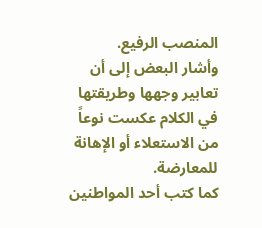المنصب الرفيع.
وأشار البعض إلى أن تعابير وجهها وطريقتها في الكلام عكست نوعاً من الاستعلاء أو الإهانة للمعارضة.
كما كتب أحد المواطنين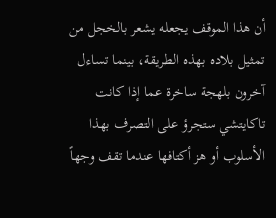أن هذا الموقف يجعله يشعر بالخجل من تمثيل بلاده بهذه الطريقة، بينما تساءل آخرون بلهجة ساخرة عما إذا كانت تاكايتشي ستجرؤ على التصرف بهذا الأسلوب أو هز أكتافها عندما تقف وجهاً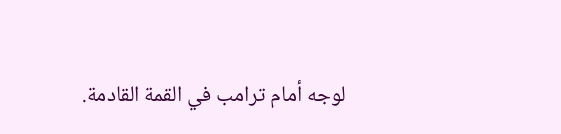لوجه أمام ترامب في القمة القادمة.